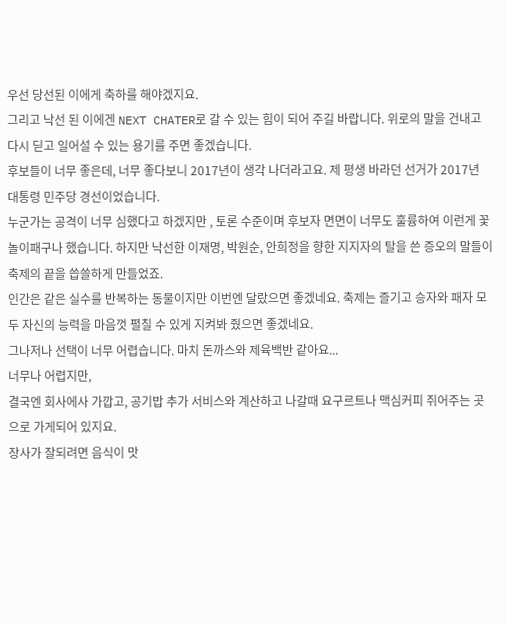우선 당선된 이에게 축하를 해야겠지요.
그리고 낙선 된 이에겐 NEXT CHATER로 갈 수 있는 힘이 되어 주길 바랍니다. 위로의 말을 건내고 다시 딛고 일어설 수 있는 용기를 주면 좋겠습니다.
후보들이 너무 좋은데, 너무 좋다보니 2017년이 생각 나더라고요. 제 평생 바라던 선거가 2017년 대통령 민주당 경선이었습니다.
누군가는 공격이 너무 심했다고 하겠지만 , 토론 수준이며 후보자 면면이 너무도 훌륭하여 이런게 꽃놀이패구나 했습니다. 하지만 낙선한 이재명, 박원순, 안희정을 향한 지지자의 탈을 쓴 증오의 말들이 축제의 끝을 씁쓸하게 만들었죠.
인간은 같은 실수를 반복하는 동물이지만 이번엔 달랐으면 좋겠네요. 축제는 즐기고 승자와 패자 모두 자신의 능력을 마음껏 펼칠 수 있게 지켜봐 줬으면 좋겠네요.
그나저나 선택이 너무 어렵습니다. 마치 돈까스와 제육백반 같아요...
너무나 어렵지만,
결국엔 회사에사 가깝고, 공기밥 추가 서비스와 계산하고 나갈때 요구르트나 맥심커피 쥐어주는 곳으로 가게되어 있지요.
장사가 잘되려면 음식이 맛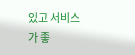있고 서비스가 좋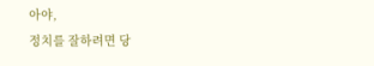아야,
정치를 잘하려면 당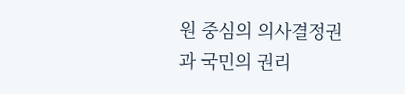원 중심의 의사결정권과 국민의 권리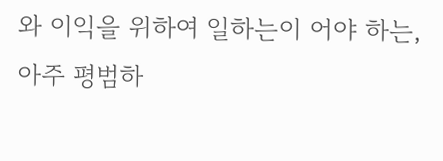와 이익을 위하여 일하는이 어야 하는,
아주 평범하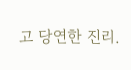고 당연한 진리.